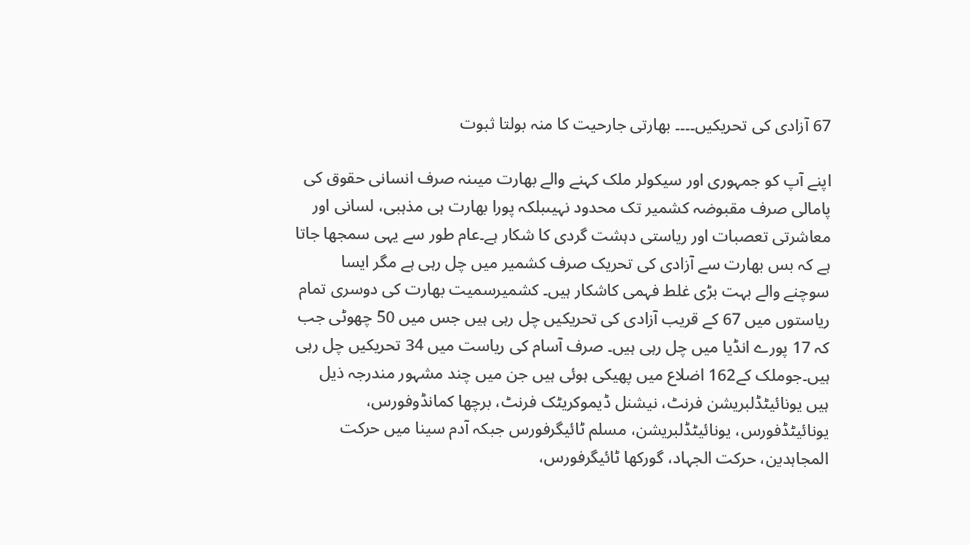67 آزادی کی تحریکیں۔۔۔۔ بھارتی جارحیت کا منہ بولتا ثبوت

اپنے آپ کو جمہوری اور سیکولر ملک کہنے والے بھارت میںنہ صرف انسانی حقوق کی پامالی صرف مقبوضہ کشمیر تک محدود نہیںبلکہ پورا بھارت ہی مذہبی، لسانی اور معاشرتی تعصبات اور ریاستی دہشت گردی کا شکار ہے۔عام طور سے یہی سمجھا جاتا ہے کہ بس بھارت سے آزادی کی تحریک صرف کشمیر میں چل رہی ہے مگر ایسا سوچنے والے بہت بڑی غلط فہمی کاشکار ہیں۔ کشمیرسمیت بھارت کی دوسری تمام ریاستوں میں 67 کے قریب آزادی کی تحریکیں چل رہی ہیں جس میں 50 چھوٹی جب کہ 17 پورے انڈیا میں چل رہی ہیں۔ صرف آسام کی ریاست میں 34 تحریکیں چل رہی ہیں۔جوملک کے162 اضلاع میں پھیکی ہوئی ہیں جن میں چند مشہور مندرجہ ذیل ہیں یونائیٹڈلبریشن فرنٹ، نیشنل ڈیموکریٹک فرنٹ، برچھا کمانڈوفورس، یونائیٹڈفورس، یونائیٹڈلبریشن، مسلم ٹائیگرفورس جبکہ آدم سینا میں حرکت المجاہدین، حرکت الجہاد، گورکھا ٹائیگرفورس،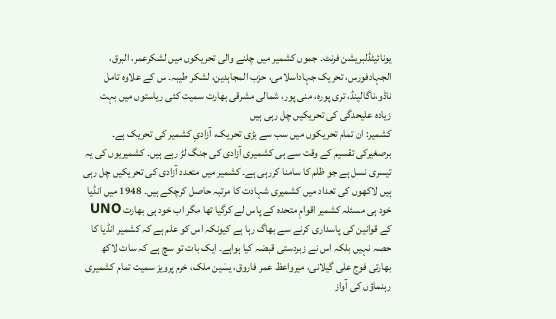یونائیٹڈلبریشن فرنٹ۔ جموں کشمیر میں چلنے والی تحریکوں میں لشکرعمر، البرق، الجہادفورس، تحریک جہاداسلامی، حزب المجاہدین، لشکر طیبہ۔ س کے علاوہ تامل ناڈو،ناگالینڈ، تری پورہ، منی پور، شمالی مشرقی بھارت سمیت کئی ریاستوں میں بہت زیادہ علیحدگی کی تحریکیں چل رہی ہیں
کشمیر: ان تمام تحریکوں میں سب سے بڑی تحریک، آزادیِ کشمیر کی تحریک ہے۔ برصغیرکی تقسیم کے وقت سے ہی کشمیری آزادی کی جنگ لڑ رہے ہیں۔ کشمیریوں کی یہ تیسری نسل ہے جو ظلم کا سامنا کررہی ہے۔ کشمیر میں متعدد آزادی کی تحریکیں چل رہی ہیں لاکھوں کی تعداد میں کشمیری شہادت کا مرتبہ حاصل کرچکے ہیں۔ 1948 میں انڈیا خود ہی مسئلہ کشمیر اقوامِ متحدہ کے پاس لے کرگیا تھا مگر اب خود ہی بھارت UNO کے قوانین کی پاسداری کرنے سے بھاگ رہا ہے کیونکہ اس کو علم ہے کہ کشمیر انڈیا کا حصہ نہیں بلکہ اس نے زبردستی قبضہ کیا ہواہے۔ ایک بات تو سچ ہے کہ سات لاکھ بھارتی فوج علی گیلانی، میرواعظ عمر فاروق، یسٰین ملک، خرم پرویز سمیت تمام کشمیری رہنماؤں کی آواز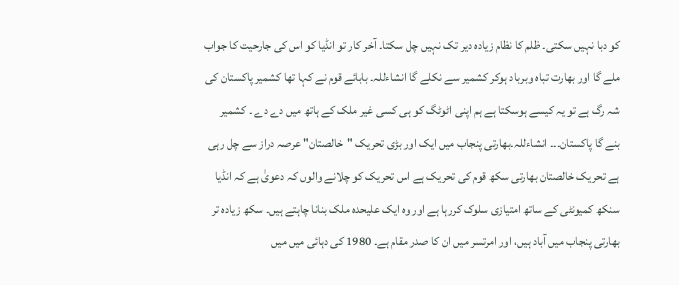کو دبا نہیں سکتی۔ ظلم کا نظام زیادہ دیر تک نہیں چل سکتا۔ آخر کار تو انڈیا کو اس کی جارحیت کا جواب ملے گا اور بھارت تباہ وبرباد ہوکر کشمیر سے نکلے گا انشاءللہ۔ بابائے قوم نے کہا تھا کشمیر پاکستان کی شہ رگ ہے تو یہ کیسے ہوسکتا ہے ہم اپنی اٹوٹگ کو ہی کسی غیر ملک کے ہاتھ میں دے دے ۔ کشمیر بنے گا پاکستان۔۔۔ انشاءللہ۔بھارتی پنجاب میں ایک اور بڑی تحریک "خالصتان" عرصہ دراز سے چل رہی ہے تحریک خالصتان بھارتی سکھ قوم کی تحریک ہے اس تحریک کو چلانے والوں کہ دعویٰ ہے کہ انڈیا سنکھ کمیونٹی کے ساتھ امتیازی سلوک کررہا ہے اور وہ ایک علیحدہ ملک بنانا چاہتے ہیں۔ سکھ زیادہ تر بھارتی پنجاب میں آباد ہیں، اور امرتسر میں ان کا صدر مقام ہے۔ 1980 کی دہائی میں میں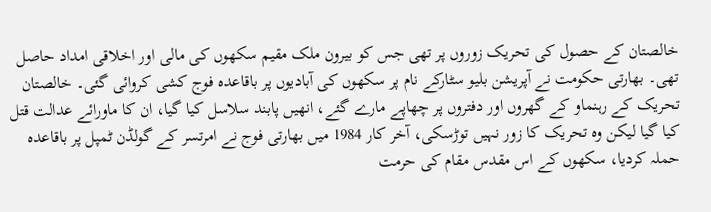خالصتان کے حصول کی تحریک زوروں پر تھی جس کو بیرون ملک مقیم سکھوں کی مالی اور اخلاقی امداد حاصل تھی۔ بھارتی حکومت نے آپریشن بلیو سٹارکے نام پر سکھوں کی آبادیوں پر باقاعدہ فوج کشی کروائی گئی۔ خالصتان تحریک کے رہنماو کے گھروں اور دفتروں پر چھاپے مارے گئے، انھیں پابند سلاسل کیا گیا، ان کا ماورائے عدالت قتل کیا گیا لیکن وہ تحریک کا زور نہیں توڑسکی، آخر کار 1984 میں بھارتی فوج نے امرتسر کے گولڈن ٹمپل پر باقاعدہ حملہ کردیا، سکھوں کے اس مقدس مقام کی حرمت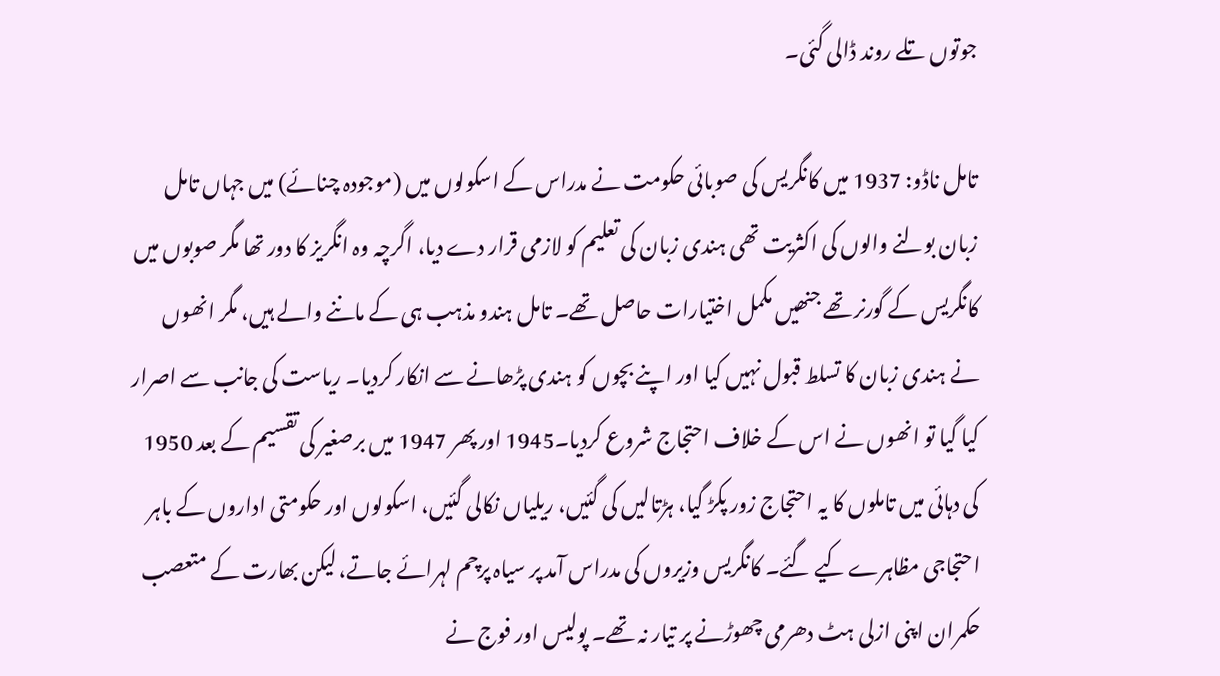جوتوں تلے روند ڈالی گئی۔

تامل ناڈو: 1937 میں کانگریس کی صوبائی حکومت نے مدراس کے اسکولوں میں (موجودہ چنائے) میں جہاں تامل زبان بولنے والوں کی اکثریت تھی ہندی زبان کی تعلیم کو لازمی قرار دے دیا، اگرچہ وہ انگریز کا دور تھا مگر صوبوں میں کانگریس کے گورنر تھے جنھیں مکمل اختیارات حاصل تھے۔ تامل ہندو مذہب ہی کے ماننے والے ہیں، مگر انھوں نے ہندی زبان کا تسلط قبول نہیں کیا اور اپنے بچوں کو ہندی پڑھانے سے انکار کردیا۔ ریاست کی جانب سے اصرار کیا گیا تو انھوں نے اس کے خلاف احتجاج شروع کردیا۔1945 اور پھر 1947 میں برصغیر کی تقسیم کے بعد 1950 کی دہائی میں تاملوں کا یہ احتجاج زور پکڑ گیا، ہڑتالیں کی گئیں، ریلیاں نکالی گئیں، اسکولوں اور حکومتی اداروں کے باہر احتجاجی مظاہرے کیے گئے۔ کانگریس وزیروں کی مدراس آمد پر سیاہ پرچم لہرائے جاتے، لیکن بھارت کے متعصب حکمران اپنی ازلی ہٹ دھرمی چھوڑنے پر تیار نہ تھے۔ پولیس اور فوج نے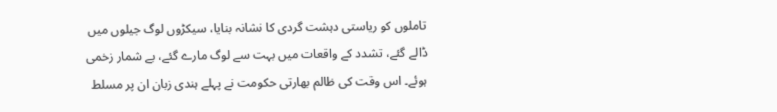تاملوں کو ریاستی دہشت گردی کا نشانہ بنایا، سیکڑوں لوگ جیلوں میں ڈالے گئے، تشدد کے واقعات میں بہت سے لوگ مارے گئے، بے شمار زخمی ہوئے۔ اس وقت کی ظالم بھارتی حکومت نے پہلے ہندی زبان ان پر مسلط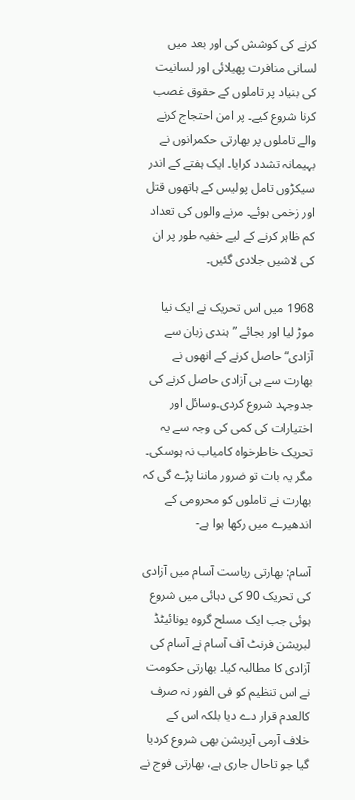کرنے کی کوشش کی اور بعد میں لسانی منافرت پھیلائی اور لسانیت کی بنیاد پر تاملوں کے حقوق غصب کرنا شروع کیے۔ پر امن احتجاج کرنے والے تاملوں پر بھارتی حکمرانوں نے بہیمانہ تشدد کرایا۔ ایک ہفتے کے اندر سیکڑوں تامل پولیس کے ہاتھوں قتل اور زخمی ہوئے۔ مرنے والوں کی تعداد کم ظاہر کرنے کے لیے خفیہ طور پر ان کی لاشیں جلادی گئیں۔

1968 میں اس تحریک نے ایک نیا موڑ لیا اور بجائے ”ہندی زبان سے آزادی“ حاصل کرنے کے انھوں نے بھارت سے ہی آزادی حاصل کرنے کی جدوجہد شروع کردی۔وسائل اور اختیارات کی کمی کی وجہ سے یہ تحریک خاطرخواہ کامیاب نہ ہوسکی۔ مگر یہ بات تو ضرور ماننا پڑے گی کہ بھارت نے تاملوں کو محرومی کے اندھیرے میں رکھا ہوا ہے-

آسام: بھارتی ریاست آسام میں آزادی کی تحریک 90 کی دہائی میں شروع ہوئی جب ایک مسلح گروہ یونائیٹڈ لبریشن فرنٹ آف آسام نے آسام کی آزادی کا مطالبہ کیا۔ بھارتی حکومت نے اس تنظیم کو فی الفور نہ صرف کالعدم قرار دے دیا بلکہ اس کے خلاف آرمی آپریشن بھی شروع کردیا گیا جو تاحال جاری ہے، بھارتی فوج نے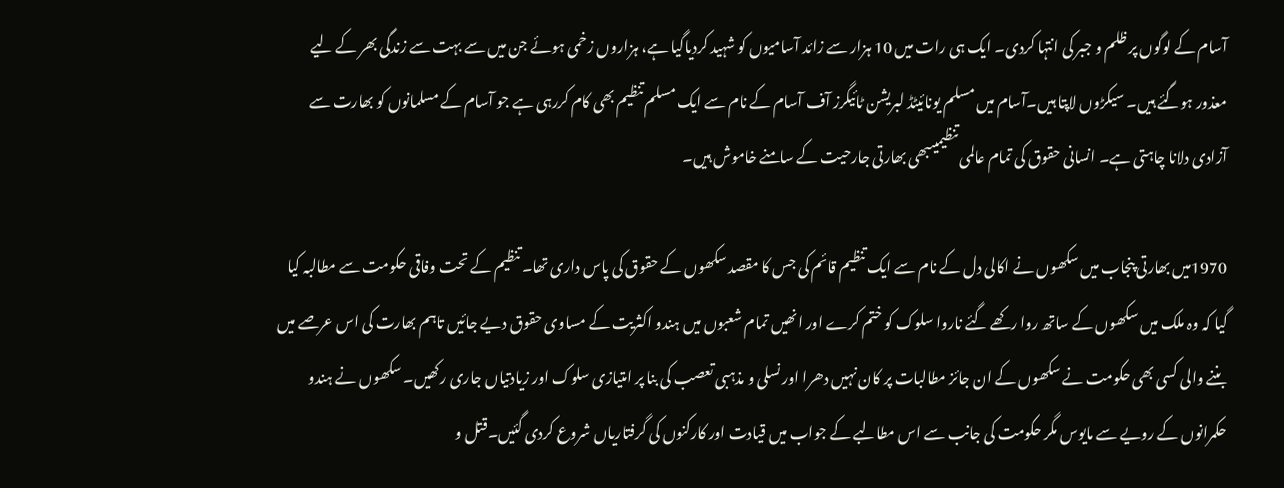آسام کے لوگوں پر ظلم و جبر کی انتہا کردی۔ ایک ہی رات میں 10 ہزار سے زائد آسامیوں کو شہید کردیاگیا ہے، ہزاروں زخمی ہوئے جن میں سے بہت سے زندگی بھر کے لیے معذور ہوگئے ہیں۔ سیکڑوں لاپتا ہیں۔آسام میں مسلم یونائیٹڈ لبریشن ٹائیگرز آف آسام کے نام سے ایک مسلم تنظیم بھی کام کررہی ہے جو آسام کے مسلمانوں کو بھارت سے آزادی دلانا چاہتی ہے۔ انسانی حقوق کی تمام عالمی تنظیمیںبھی بھارتی جارحیت کے سامنے خاموش ہیں۔

1970میں بھارتی پنجاب میں سکھوں نے اکالی دل کے نام سے ایک تنظیم قائم کی جس کا مقصد سکھوں کے حقوق کی پاس داری تھا۔ تنظیم کے تحت وفاقی حکومت سے مطالبہ کیا گیا کہ وہ ملک میں سکھوں کے ساتھ روا رکھے گئے ناروا سلوک کو ختم کرے اور انھیں تمام شعبوں میں ہندو اکثریت کے مساوی حقوق دیے جائیں تاہم بھارت کی اس عرصے میں بننے والی کسی بھی حکومت نے سکھوں کے ان جائز مطالبات پر کان نہیں دھرا اور نسلی و مذہبی تعصب کی بنا پر امتیازی سلوک اور زیادتیاں جاری رکھیں۔ سکھوں نے ہندو حکمرانوں کے رویے سے مایوس مگر حکومت کی جانب سے اس مطالبے کے جواب میں قیادت اور کارکنوں کی گرفتاریاں شروع کردی گئیں۔قتل و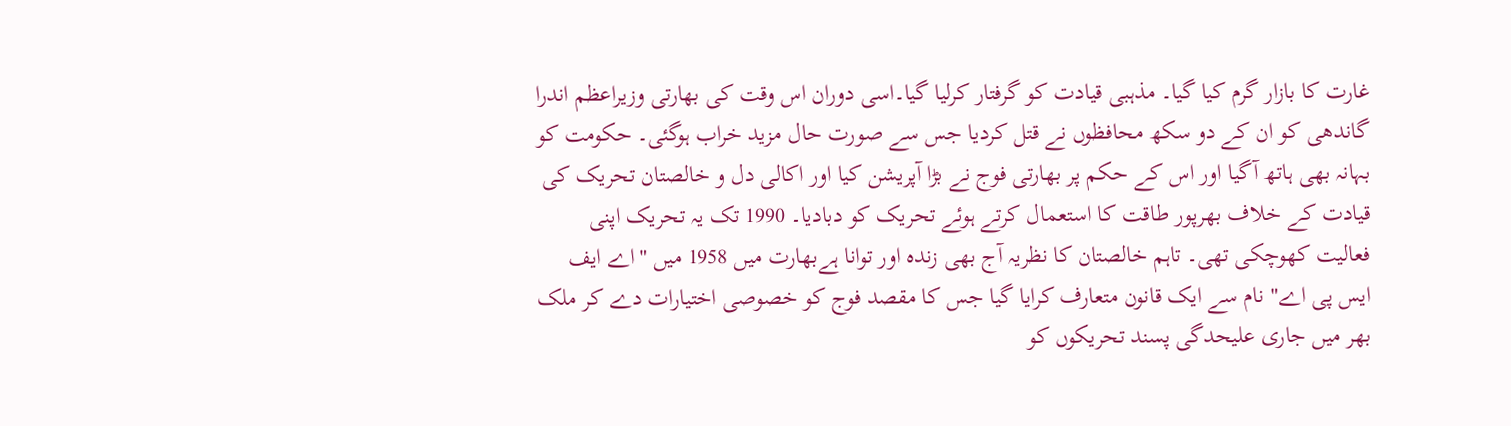غارت کا بازار گرم کیا گیا۔ مذہبی قیادت کو گرفتار کرلیا گیا۔اسی دوران اس وقت کی بھارتی وزیراعظم اندرا گاندھی کو ان کے دو سکھ محافظوں نے قتل کردیا جس سے صورت حال مزید خراب ہوگئی۔ حکومت کو بہانہ بھی ہاتھ آگیا اور اس کے حکم پر بھارتی فوج نے بڑا آپریشن کیا اور اکالی دل و خالصتان تحریک کی قیادت کے خلاف بھرپور طاقت کا استعمال کرتے ہوئے تحریک کو دبادیا۔ 1990 تک یہ تحریک اپنی فعالیت کھوچکی تھی۔ تاہم خالصتان کا نظریہ آج بھی زندہ اور توانا ہےبھارت میں 1958 میں "اے ایف ایس پی اے" نام سے ایک قانون متعارف کرایا گیا جس کا مقصد فوج کو خصوصی اختیارات دے کر ملک بھر میں جاری علیحدگی پسند تحریکوں کو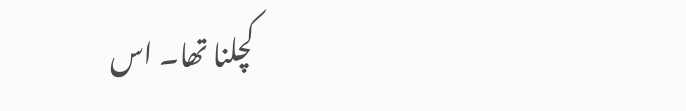کچلنا تھا۔ اس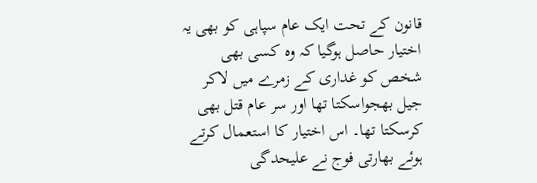قانون کے تحت ایک عام سپاہی کو بھی یہ اختیار حاصل ہوگیا کہ وہ کسی بھی شخص کو غداری کے زمرے میں لاکر جیل بھجواسکتا تھا اور سر عام قتل بھی کرسکتا تھا۔ اس اختیار کا استعمال کرتے ہوئے بھارتی فوج نے علیحدگی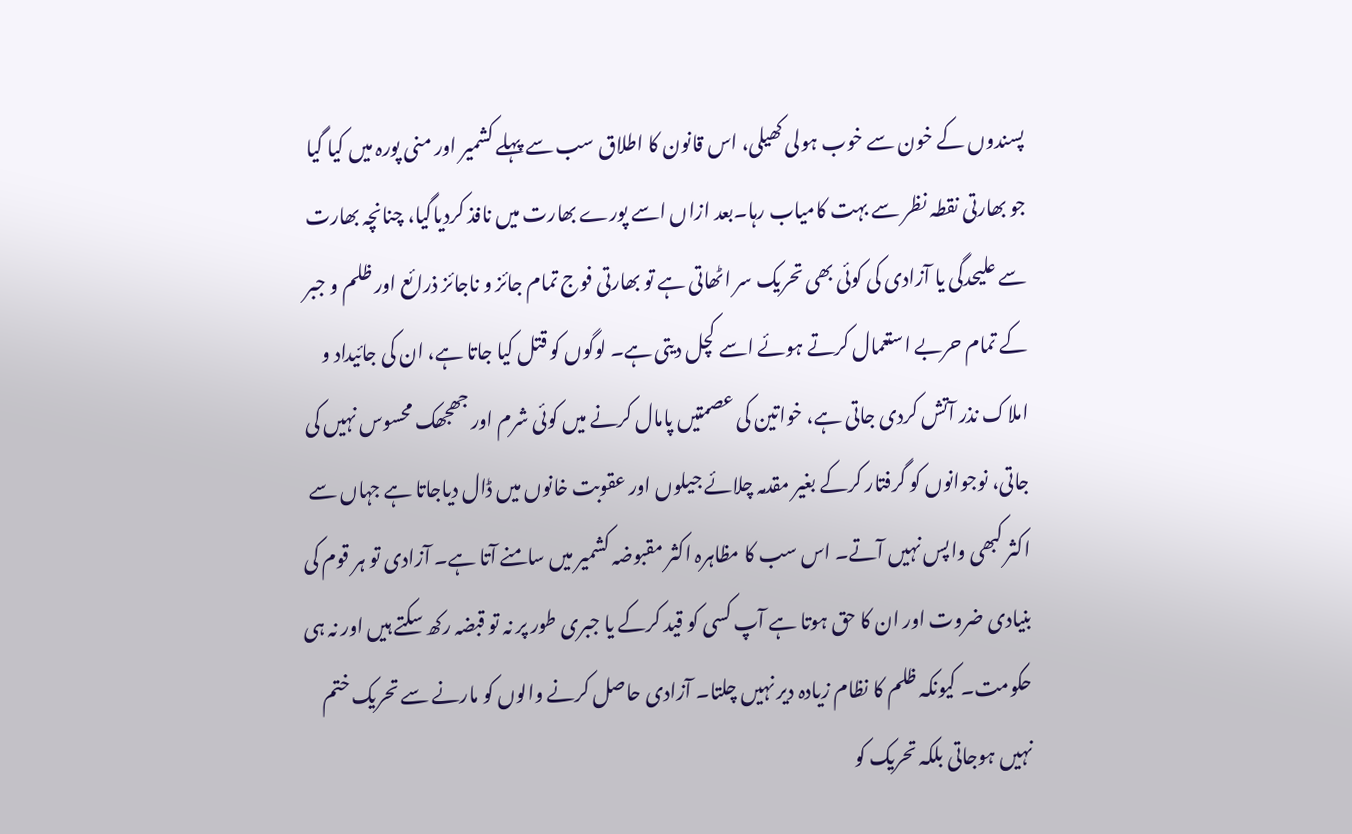پسندوں کے خون سے خوب ہولی کھیلی، اس قانون کا اطلاق سب سے پہلے کشمیر اور منی پورہ میں کیا گیا جو بھارتی نقطہ نظر سے بہت کامیاب رہا۔بعد ازاں اسے پورے بھارت میں نافذ کردیاگیا، چنانچہ بھارت سے علیحدگی یا آزادی کی کوئی بھی تحریک سر اٹھاتی ہے تو بھارتی فوج تمام جائز و ناجائز ذرائع اور ظلم و جبر کے تمام حربے استعمال کرتے ہوئے اسے کچل دیتی ہے۔ لوگوں کو قتل کیا جاتا ہے، ان کی جائیداد و املاک نذر آتش کردی جاتی ہے، خواتین کی عصمتیں پامال کرنے میں کوئی شرم اور جھجھک محسوس نہیں کی جاتی، نوجوانوں کو گرفتار کرکے بغیر مقدمہ چلائے جیلوں اور عقوبت خانوں میں ڈال دیاجاتا ہے جہاں سے اکثر کبھی واپس نہیں آتے۔ اس سب کا مظاہرہ اکثر مقبوضہ کشمیر میں سامنے آتا ہے۔ آزادی تو ہر قوم کی بنیادی ضروت اور ان کا حق ہوتا ہے آپ کسی کو قید کرکے یا جبری طور پر نہ تو قبضہ رکھ سکتے ہیں اور نہ ہی حکومت۔ کیونکہ ظلم کا نظام زیادہ دیر نہیں چلتا۔ آزادی حاصل کرنے والوں کو مارنے سے تحریک ختم نہیں ہوجاتی بلکہ تحریک کو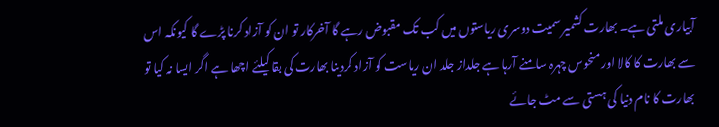آبیاری ملتی ہے۔ بھارت کشمیر سمیت دوسری ریاستوں میں کب تک مقبوض رہے گا آخرکار تو ان کو آزاد کرنا پڑے گا کیونکہ اس سے بھارت کا کالا اور منحوس چہرہ سامنے آرہا ہے جلداز جلد ان ریاست کو آزاد کردینا بھارت کی بقا کیلئے اچھا ہے اگر ایسا نہ کیا تو بھارت کا نام دنیا کی ہستی سے مٹ جائے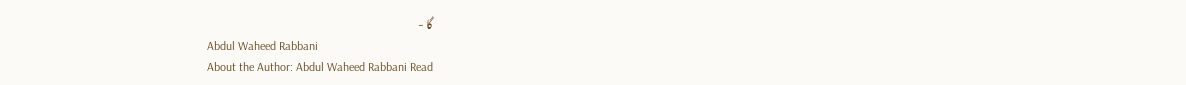گا -
Abdul Waheed Rabbani
About the Author: Abdul Waheed Rabbani Read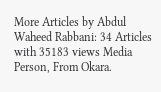More Articles by Abdul Waheed Rabbani: 34 Articles with 35183 views Media Person, From Okara.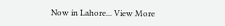Now in Lahore... View More